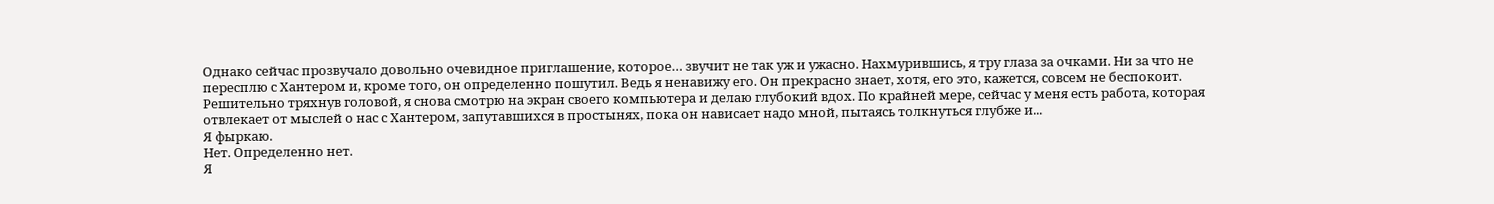Однако сейчас прозвучало довольно очевидное приглашение, которое… звучит не так уж и ужасно. Нахмурившись, я тру глаза за очками. Ни за что не пересплю с Хантером и, кроме того, он определенно пошутил. Ведь я ненавижу его. Он прекрасно знает, хотя, его это, кажется, совсем не беспокоит.
Решительно тряхнув головой, я снова смотрю на экран своего компьютера и делаю глубокий вдох. По крайней мере, сейчас у меня есть работа, которая отвлекает от мыслей о нас с Хантером, запутавшихся в простынях, пока он нависает надо мной, пытаясь толкнуться глубже и...
Я фыркаю.
Нет. Определенно нет.
Я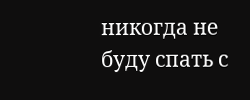никогда не буду спать с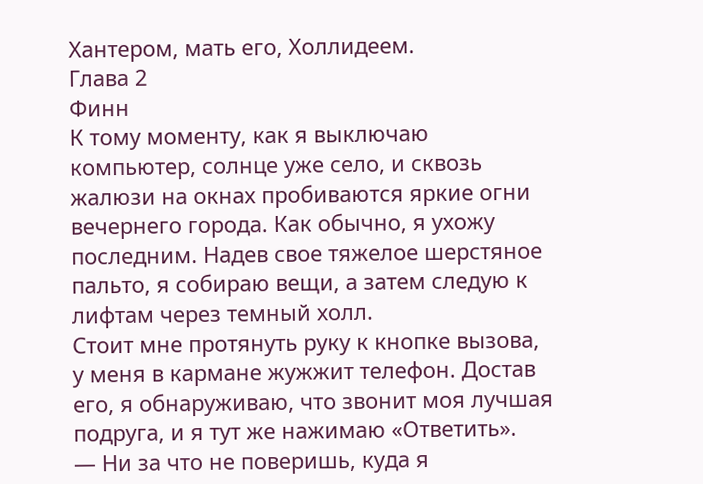Хантером, мать его, Холлидеем.
Глава 2
Финн
К тому моменту, как я выключаю компьютер, солнце уже село, и сквозь жалюзи на окнах пробиваются яркие огни вечернего города. Как обычно, я ухожу последним. Надев свое тяжелое шерстяное пальто, я собираю вещи, а затем следую к лифтам через темный холл.
Стоит мне протянуть руку к кнопке вызова, у меня в кармане жужжит телефон. Достав его, я обнаруживаю, что звонит моя лучшая подруга, и я тут же нажимаю «Ответить».
— Ни за что не поверишь, куда я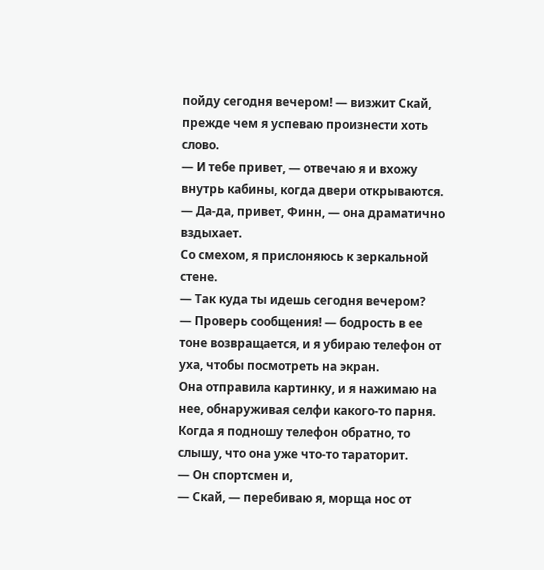пойду сегодня вечером! — визжит Скай, прежде чем я успеваю произнести хоть слово.
— И тебе привет, — отвечаю я и вхожу внутрь кабины, когда двери открываются.
— Да-да, привет, Финн, — она драматично вздыхает.
Со смехом, я прислоняюсь к зеркальной стене.
— Так куда ты идешь сегодня вечером?
— Проверь сообщения! — бодрость в ее тоне возвращается, и я убираю телефон от уха, чтобы посмотреть на экран.
Она отправила картинку, и я нажимаю на нее, обнаруживая селфи какого-то парня. Когда я подношу телефон обратно, то слышу, что она уже что-то тараторит.
— Он спортсмен и,
— Скай, — перебиваю я, морща нос от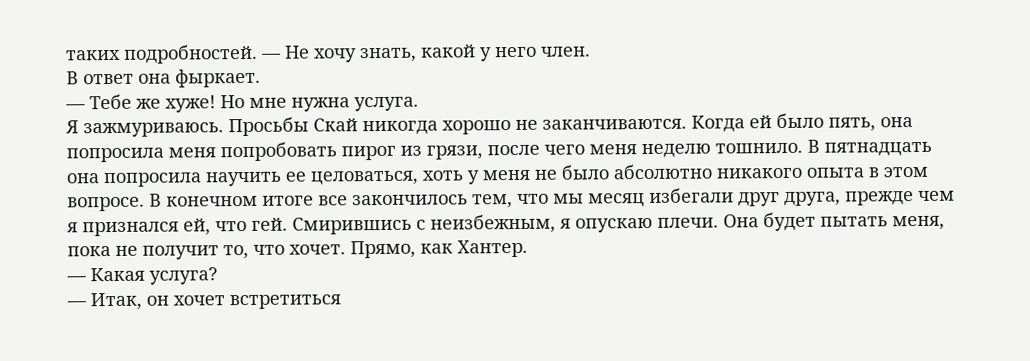таких подробностей. — Не хочу знать, какой у него член.
В ответ она фыркает.
— Тебе же хуже! Но мне нужна услуга.
Я зажмуриваюсь. Просьбы Скай никогда хорошо не заканчиваются. Когда ей было пять, она попросила меня попробовать пирог из грязи, после чего меня неделю тошнило. В пятнадцать она попросила научить ее целоваться, хоть у меня не было абсолютно никакого опыта в этом вопросе. В конечном итоге все закончилось тем, что мы месяц избегали друг друга, прежде чем я признался ей, что гей. Смирившись с неизбежным, я опускаю плечи. Она будет пытать меня, пока не получит то, что хочет. Прямо, как Хантер.
— Какая услуга?
— Итак, он хочет встретиться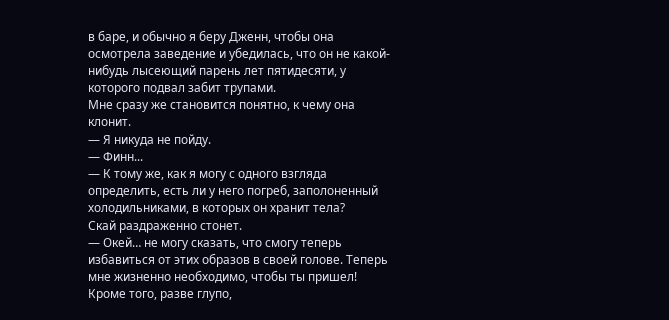в баре, и обычно я беру Дженн, чтобы она осмотрела заведение и убедилась, что он не какой-нибудь лысеющий парень лет пятидесяти, у которого подвал забит трупами.
Мне сразу же становится понятно, к чему она клонит.
— Я никуда не пойду.
— Финн...
— К тому же, как я могу с одного взгляда определить, есть ли у него погреб, заполоненный холодильниками, в которых он хранит тела?
Скай раздраженно стонет.
— Окей… не могу сказать, что смогу теперь избавиться от этих образов в своей голове. Теперь мне жизненно необходимо, чтобы ты пришел! Кроме того, разве глупо,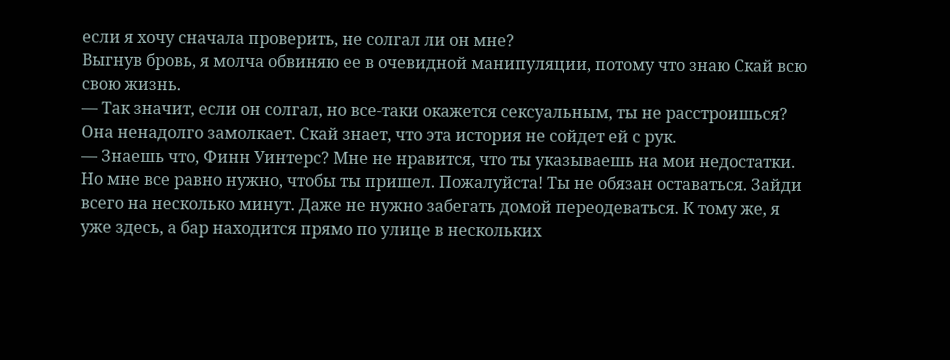если я хочу сначала проверить, не солгал ли он мне?
Выгнув бровь, я молча обвиняю ее в очевидной манипуляции, потому что знаю Скай всю свою жизнь.
— Так значит, если он солгал, но все-таки окажется сексуальным, ты не расстроишься?
Она ненадолго замолкает. Скай знает, что эта история не сойдет ей с рук.
— Знаешь что, Финн Уинтерс? Мне не нравится, что ты указываешь на мои недостатки. Но мне все равно нужно, чтобы ты пришел. Пожалуйста! Ты не обязан оставаться. Зайди всего на несколько минут. Даже не нужно забегать домой переодеваться. К тому же, я уже здесь, а бар находится прямо по улице в нескольких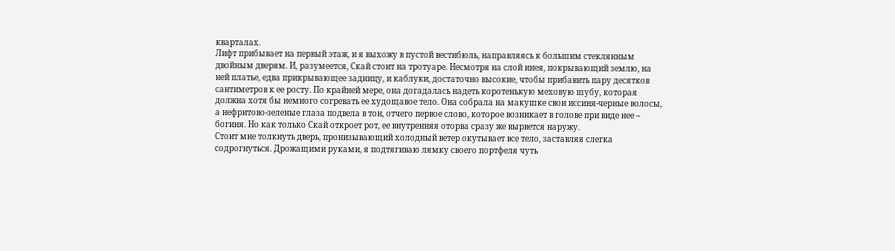кварталах.
Лифт прибывает на первый этаж, и я выхожу в пустой вестибюль, направляясь к большим стеклянным двойным дверям. И, разумеется, Скай стоит на тротуаре. Несмотря на слой инея, покрывающий землю, на ней платье, едва прикрывающее задницу, и каблуки, достаточно высокие, чтобы прибавить пару десятков сантиметров к ее росту. По крайней мере, она догадалась надеть коротенькую меховую шубу, которая должна хотя бы немного согревать ее худощавое тело. Она собрала на макушке свои иссиня-черные волосы, а нефритово-зеленые глаза подвела в тон, отчего первое слово, которое возникает в голове при виде нее – богиня. Но как только Скай откроет рот, ее внутренняя оторва сразу же вырвется наружу.
Стоит мне толкнуть дверь, пронизывающий холодный ветер окутывает все тело, заставляя слегка содрогнуться. Дрожащими руками, я подтягиваю лямку своего портфеля чуть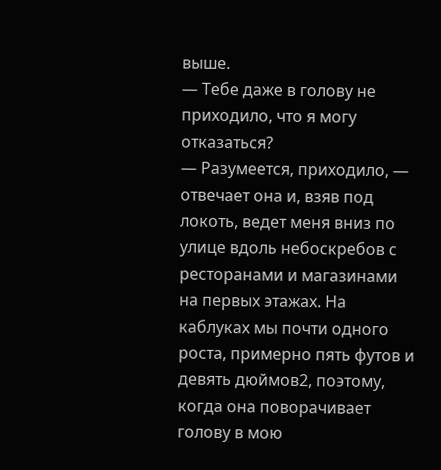выше.
— Тебе даже в голову не приходило, что я могу отказаться?
— Разумеется, приходило, — отвечает она и, взяв под локоть, ведет меня вниз по улице вдоль небоскребов с ресторанами и магазинами на первых этажах. На каблуках мы почти одного роста, примерно пять футов и девять дюймов2, поэтому, когда она поворачивает голову в мою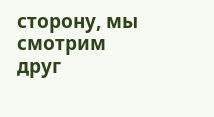сторону, мы смотрим друг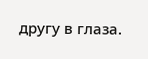другу в глаза.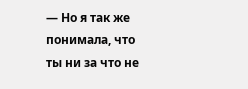— Но я так же понимала, что ты ни за что не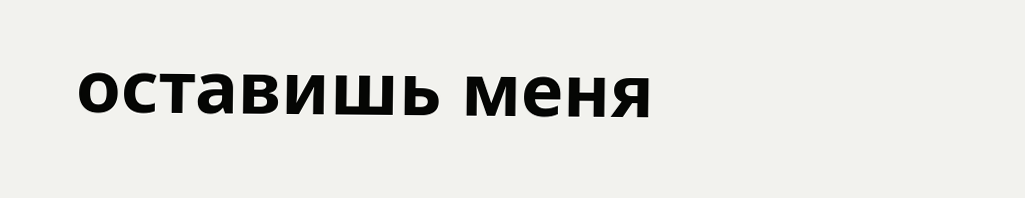оставишь меня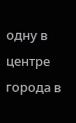одну в центре города в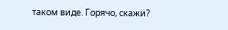таком виде. Горячо, скажи?